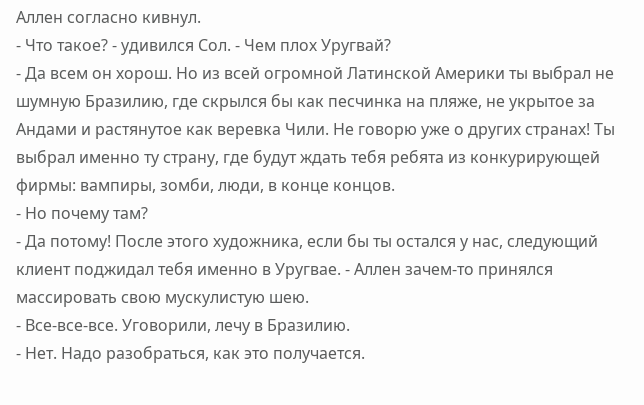Аллен согласно кивнул.
- Что такое? - удивился Сол. - Чем плох Уругвай?
- Да всем он хорош. Но из всей огромной Латинской Америки ты выбрал не шумную Бразилию, где скрылся бы как песчинка на пляже, не укрытое за Андами и растянутое как веревка Чили. Не говорю уже о других странах! Ты выбрал именно ту страну, где будут ждать тебя ребята из конкурирующей фирмы: вампиры, зомби, люди, в конце концов.
- Но почему там?
- Да потому! После этого художника, если бы ты остался у нас, следующий клиент поджидал тебя именно в Уругвае. - Аллен зачем-то принялся массировать свою мускулистую шею.
- Все-все-все. Уговорили, лечу в Бразилию.
- Нет. Надо разобраться, как это получается.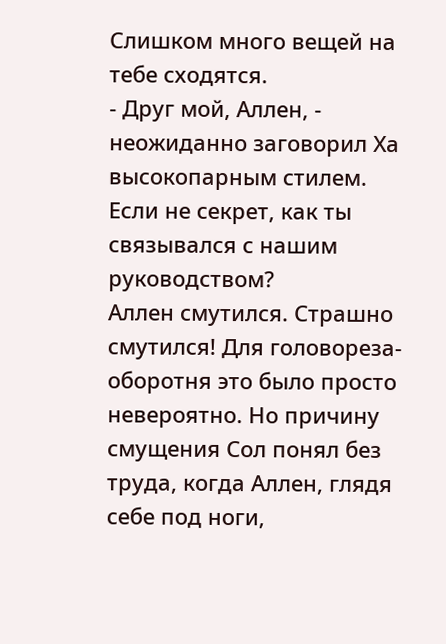Слишком много вещей на тебе сходятся.
- Друг мой, Аллен, - неожиданно заговорил Ха высокопарным стилем. Если не секрет, как ты связывался с нашим руководством?
Аллен смутился. Страшно смутился! Для головореза-оборотня это было просто невероятно. Но причину смущения Сол понял без труда, когда Аллен, глядя себе под ноги,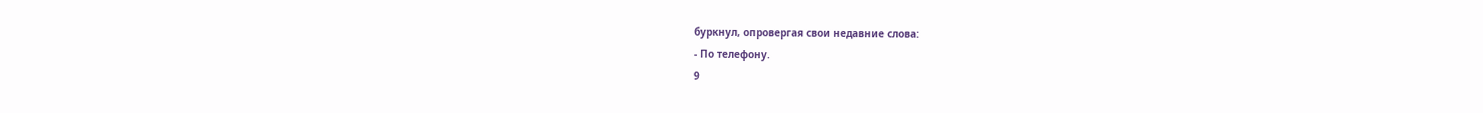буркнул, опровергая свои недавние слова:
- По телефону.
9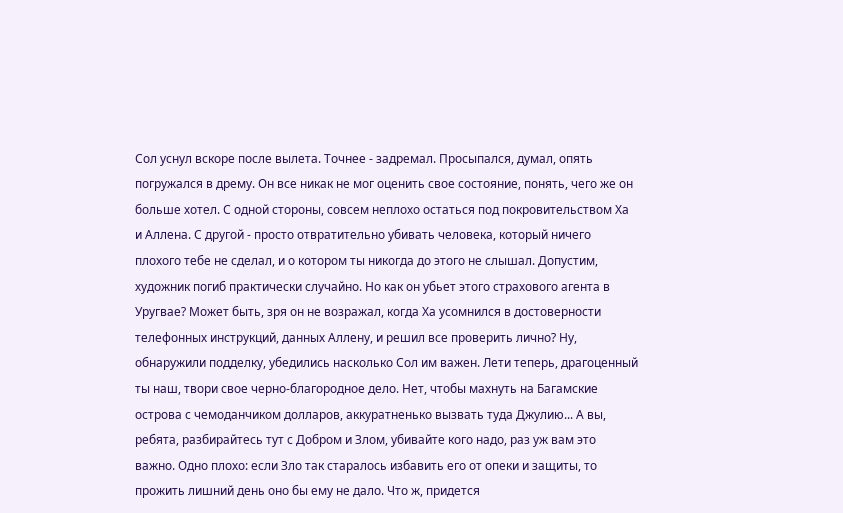Сол уснул вскоре после вылета. Точнее - задремал. Просыпался, думал, опять погружался в дрему. Он все никак не мог оценить свое состояние, понять, чего же он больше хотел. С одной стороны, совсем неплохо остаться под покровительством Ха и Аллена. С другой - просто отвратительно убивать человека, который ничего плохого тебе не сделал, и о котором ты никогда до этого не слышал. Допустим, художник погиб практически случайно. Но как он убьет этого страхового агента в Уругвае? Может быть, зря он не возражал, когда Ха усомнился в достоверности телефонных инструкций, данных Аллену, и решил все проверить лично? Ну, обнаружили подделку, убедились насколько Сол им важен. Лети теперь, драгоценный ты наш, твори свое черно-благородное дело. Нет, чтобы махнуть на Багамские острова с чемоданчиком долларов, аккуратненько вызвать туда Джулию... А вы, ребята, разбирайтесь тут с Добром и Злом, убивайте кого надо, раз уж вам это важно. Одно плохо: если Зло так старалось избавить его от опеки и защиты, то прожить лишний день оно бы ему не дало. Что ж, придется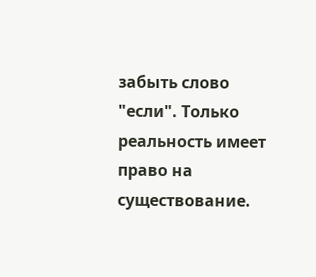забыть слово "если". Только реальность имеет право на существование.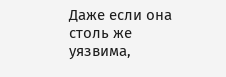Даже если она столь же уязвима,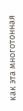как эта многотонная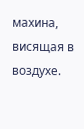махина, висящая в воздухе.